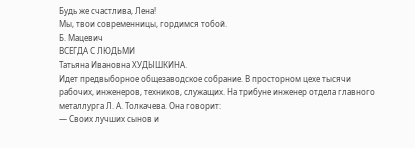Будь же счастлива, Лена!
Мы, твои современницы, гордимся тобой.
Б. Мацевич
ВСЕГДА С ЛЮДЬМИ
Татьяна Ивановна ХУДЫШКИНА.
Идет предвыборное общезаводское собрание. В просторном цехе тысячи рабочих, инженеров, техников, служащих. На трибуне инженер отдела главного металлурга Л. А. Толкачева. Она говорит:
— Своих лучших сынов и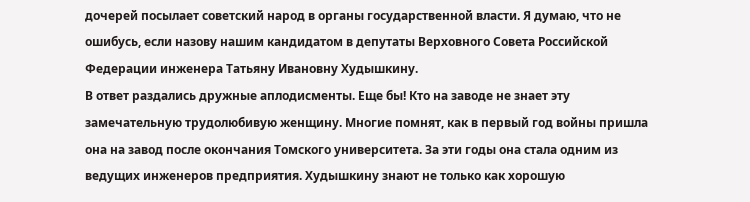дочерей посылает советский народ в органы государственной власти. Я думаю, что не ошибусь, если назову нашим кандидатом в депутаты Верховного Совета Российской Федерации инженера Татьяну Ивановну Худышкину.
В ответ раздались дружные аплодисменты. Еще бы! Кто на заводе не знает эту замечательную трудолюбивую женщину. Многие помнят, как в первый год войны пришла она на завод после окончания Томского университета. За эти годы она стала одним из ведущих инженеров предприятия. Худышкину знают не только как хорошую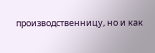производственницу, но и как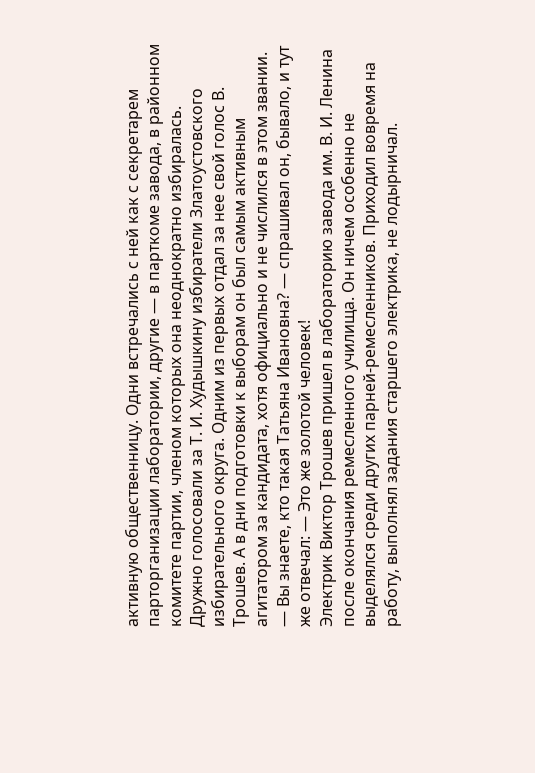активную общественницу. Одни встречались с ней как с секретарем парторганизации лаборатории, другие — в парткоме завода, в районном комитете партии, членом которых она неоднократно избиралась.
Дружно голосовали за Т. И. Худышкину избиратели Златоустовского избирательного округа. Одним из первых отдал за нее свой голос В. Трошев. А в дни подготовки к выборам он был самым активным агитатором за кандидата, хотя официально и не числился в этом звании.
— Вы знаете, кто такая Татьяна Ивановна? — спрашивал он, бывало, и тут же отвечал: — Это же золотой человек!
Электрик Виктор Трошев пришел в лабораторию завода им. В. И. Ленина после окончания ремесленного училища. Он ничем особенно не выделялся среди других парней-ремесленников. Приходил вовремя на работу, выполнял задания старшего электрика, не лодырничал.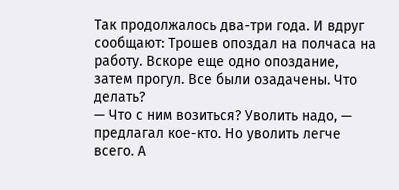Так продолжалось два-три года. И вдруг сообщают: Трошев опоздал на полчаса на работу. Вскоре еще одно опоздание, затем прогул. Все были озадачены. Что делать?
— Что с ним возиться? Уволить надо, — предлагал кое-кто. Но уволить легче всего. А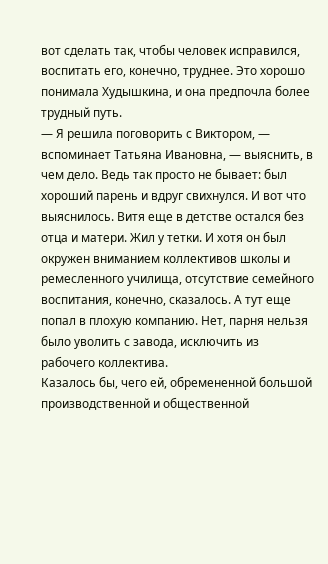вот сделать так, чтобы человек исправился, воспитать его, конечно, труднее. Это хорошо понимала Худышкина, и она предпочла более трудный путь.
— Я решила поговорить с Виктором, — вспоминает Татьяна Ивановна, — выяснить, в чем дело. Ведь так просто не бывает: был хороший парень и вдруг свихнулся. И вот что выяснилось. Витя еще в детстве остался без отца и матери. Жил у тетки. И хотя он был окружен вниманием коллективов школы и ремесленного училища, отсутствие семейного воспитания, конечно, сказалось. А тут еще попал в плохую компанию. Нет, парня нельзя было уволить с завода, исключить из рабочего коллектива.
Казалось бы, чего ей, обремененной большой производственной и общественной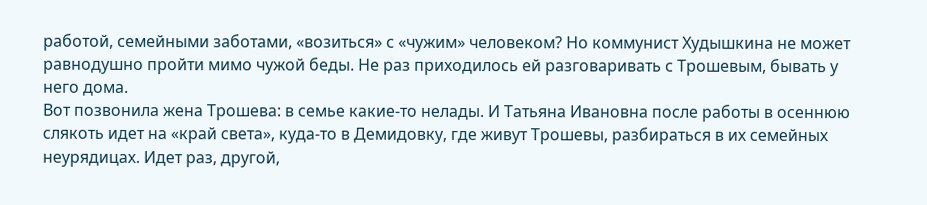работой, семейными заботами, «возиться» с «чужим» человеком? Но коммунист Худышкина не может равнодушно пройти мимо чужой беды. Не раз приходилось ей разговаривать с Трошевым, бывать у него дома.
Вот позвонила жена Трошева: в семье какие-то нелады. И Татьяна Ивановна после работы в осеннюю слякоть идет на «край света», куда-то в Демидовку, где живут Трошевы, разбираться в их семейных неурядицах. Идет раз, другой,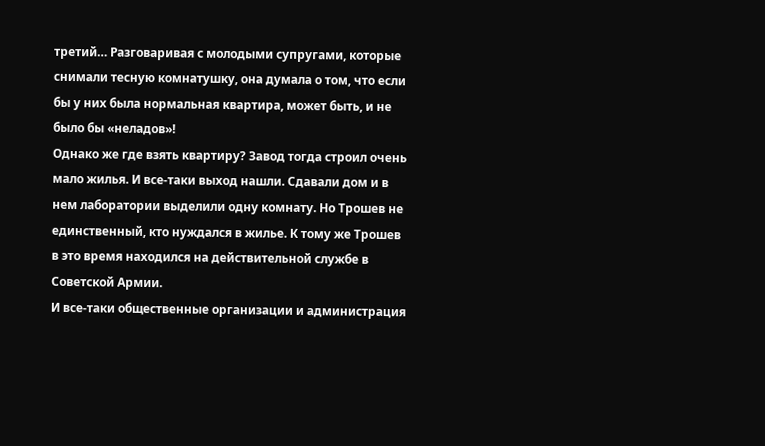третий… Разговаривая с молодыми супругами, которые снимали тесную комнатушку, она думала о том, что если бы у них была нормальная квартира, может быть, и не было бы «неладов»!
Однако же где взять квартиру? Завод тогда строил очень мало жилья. И все-таки выход нашли. Сдавали дом и в нем лаборатории выделили одну комнату. Но Трошев не единственный, кто нуждался в жилье. К тому же Трошев в это время находился на действительной службе в Советской Армии.
И все-таки общественные организации и администрация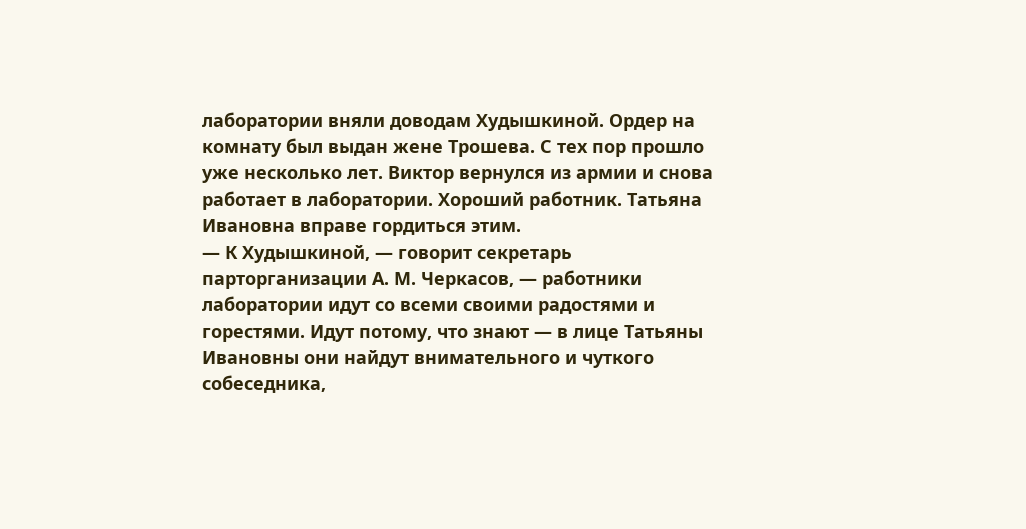лаборатории вняли доводам Худышкиной. Ордер на комнату был выдан жене Трошева. С тех пор прошло уже несколько лет. Виктор вернулся из армии и снова работает в лаборатории. Хороший работник. Татьяна Ивановна вправе гордиться этим.
— К Худышкиной, — говорит секретарь парторганизации А. М. Черкасов, — работники лаборатории идут со всеми своими радостями и горестями. Идут потому, что знают — в лице Татьяны Ивановны они найдут внимательного и чуткого собеседника,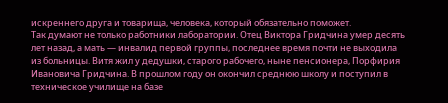искреннего друга и товарища, человека, который обязательно поможет.
Так думают не только работники лаборатории. Отец Виктора Гридчина умер десять лет назад, а мать — инвалид первой группы, последнее время почти не выходила из больницы. Витя жил у дедушки, старого рабочего, ныне пенсионера, Порфирия Ивановича Гридчина. В прошлом году он окончил среднюю школу и поступил в техническое училище на базе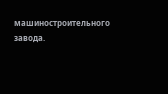машиностроительного завода.